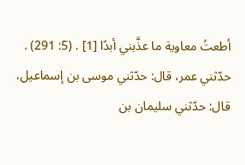أطعتُ معاوية ما عذَّبني أبدًا [1] . (5: 291) .
حدّثني عمر، قال: حدّثني موسى بن إسماعيل، قال: حدّثني سليمان بن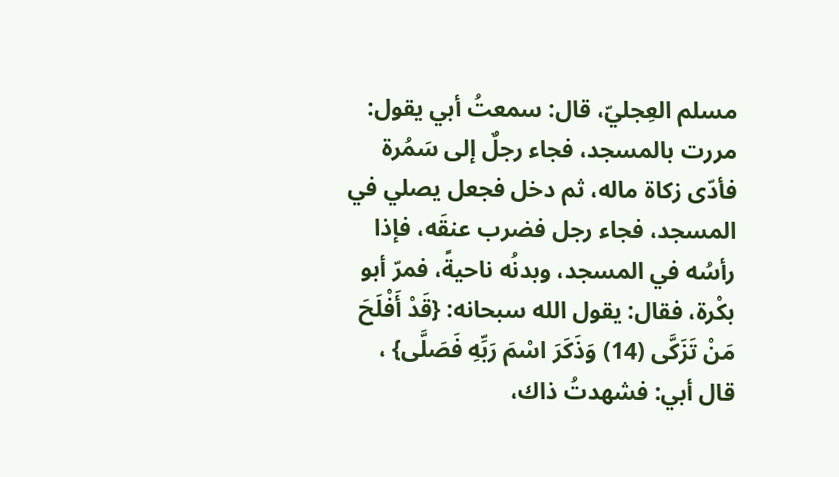مسلم العِجليّ، قال: سمعتُ أبي يقول: مررت بالمسجد، فجاء رجلٌ إلى سَمُرة فأدّى زكاة ماله، ثم دخل فجعل يصلي في المسجد، فجاء رجل فضرب عنقَه، فإذا رأسُه في المسجد، وبدنُه ناحيةً، فمرّ أبو بكْرة، فقال: يقول الله سبحانه: {قَدْ أَفْلَحَ مَنْ تَزَكَّى (14) وَذَكَرَ اسْمَ رَبِّهِ فَصَلَّى} ، قال أبي: فشهدتُ ذاك،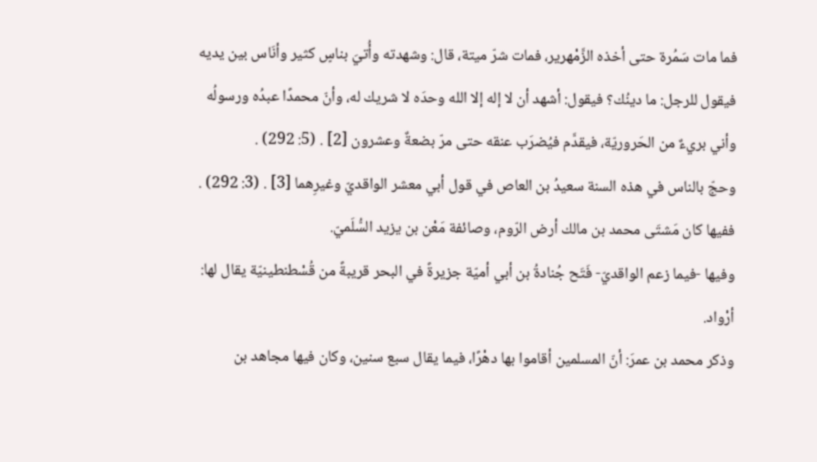فما مات سَمُرة حتى أخذه الزَّمْهرير، فمات شرّ ميتة، قال: وشهدته وأُتيَ بناسٍ كثير وأنَاس بين يديه فيقول للرجل: ما دينُك؟ فيقول: أشهد أن لا إله إلا الله وحدَه لا شريك له، وأنّ محمدًا عبدُه ورسولُه وأني بريءٌ من الحَروريّة، فيقدَّم فيُضرَب عنقه حتى مرّ بضعةٌ وعشرون [2] . (5: 292) .
وحجّ بالناس في هذه السنة سعيدُ بن العاص في قول أبي معشر الواقديّ وغيرِهما [3] . (3: 292) .
ففيها كان مَشتَى محمد بن مالك أرض الرّوم، وصائفة مَعْن بن يزيد السُّلَميّ.
وفيها -فيما زعم الواقديّ- فَتَح جُنادةُ بن أبي أميّة جزيرةً في البحر قريبةً من قُسْطنطينيّة يقال لها: أرْواد.
وذكر محمد بن عمرَ: أنّ المسلمين أقاموا بها دهْرًا، فيما يقال سبع سنين، وكان فيها مجاهد بن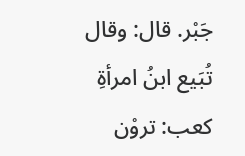جَبْر. قال: وقال تُبَيع ابنُ امرأةِ كعب: تروْن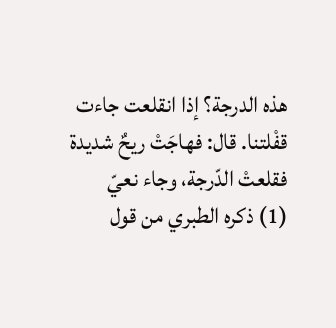هذه الدرجة؟ إذا انقلعت جاءت قفْلتنا. قال: فهاجَتْ ريحٌ شديدة فقلعتْ الدّرجة، وجاء نعيّ
(1) ذكره الطبري من قول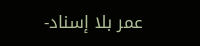عمر بلا إسناد-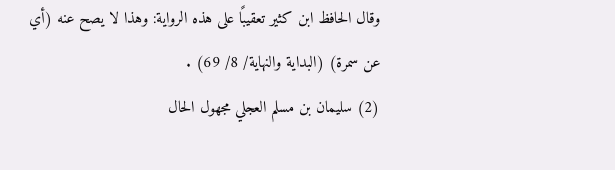وقال الحافظ ابن كثير تعقيبًا على هذه الرواية: وهذا لا يصح عنه (أي عن سمرة) (البداية والنهاية/ 8/ 69) .
(2) سليمان بن مسلم العجلي مجهول الحال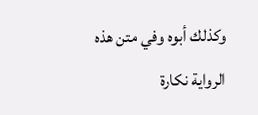وكذلك أبوه وفي متن هذه الرواية نكارة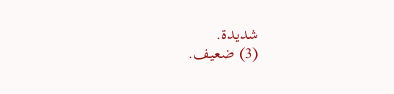شديدة.
(3) ضعيف.